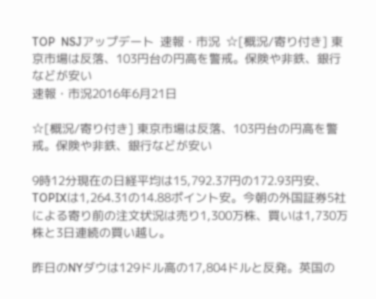TOP  NSJアップデート  速報・市況  ☆[概況/寄り付き] 東京市場は反落、103円台の円高を警戒。保険や非鉄、銀行などが安い
速報・市況2016年6月21日

☆[概況/寄り付き] 東京市場は反落、103円台の円高を警戒。保険や非鉄、銀行などが安い

9時12分現在の日経平均は15,792.37円の172.93円安、TOPIXは1,264.31の14.88ポイント安。今朝の外国証券5社による寄り前の注文状況は売り1,300万株、買いは1,730万株と3日連続の買い越し。

昨日のNYダウは129ドル高の17,804ドルと反発。英国の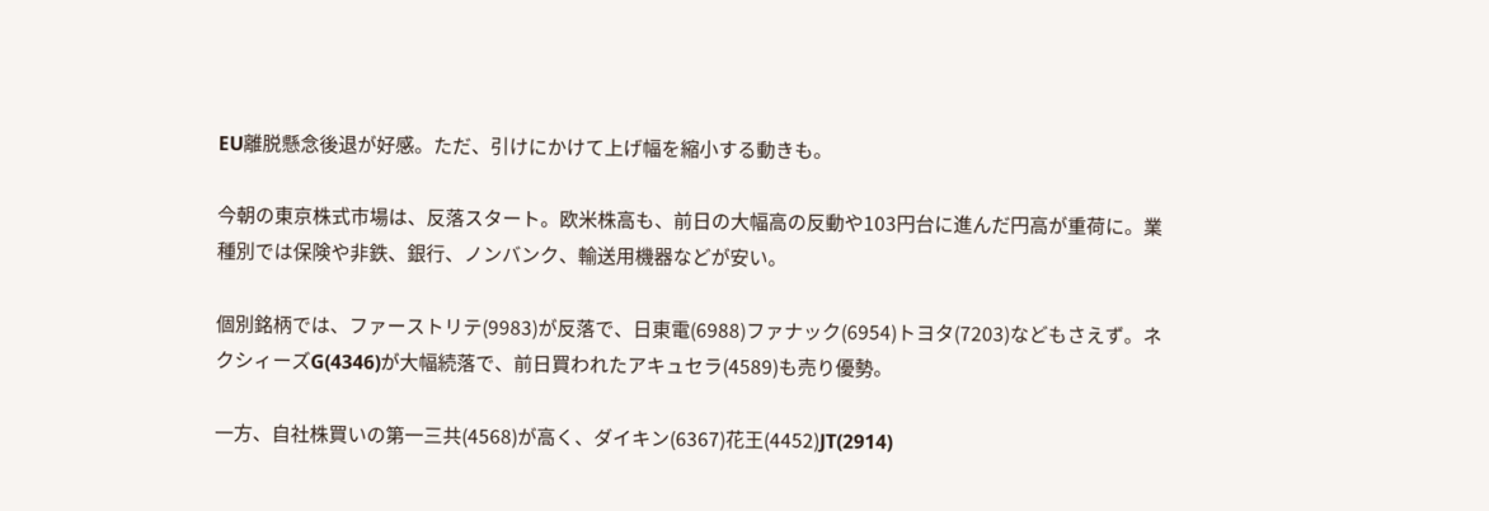EU離脱懸念後退が好感。ただ、引けにかけて上げ幅を縮小する動きも。

今朝の東京株式市場は、反落スタート。欧米株高も、前日の大幅高の反動や103円台に進んだ円高が重荷に。業種別では保険や非鉄、銀行、ノンバンク、輸送用機器などが安い。

個別銘柄では、ファーストリテ(9983)が反落で、日東電(6988)ファナック(6954)トヨタ(7203)などもさえず。ネクシィーズG(4346)が大幅続落で、前日買われたアキュセラ(4589)も売り優勢。

一方、自社株買いの第一三共(4568)が高く、ダイキン(6367)花王(4452)JT(2914)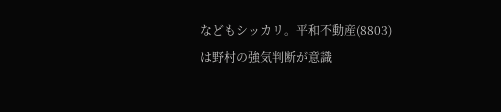などもシッカリ。平和不動産(8803)は野村の強気判断が意識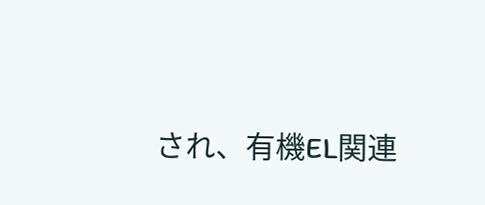され、有機EL関連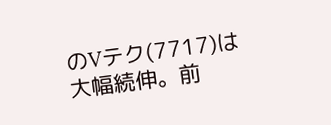のVテク(7717)は大幅続伸。前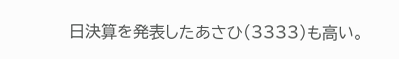日決算を発表したあさひ(3333)も高い。